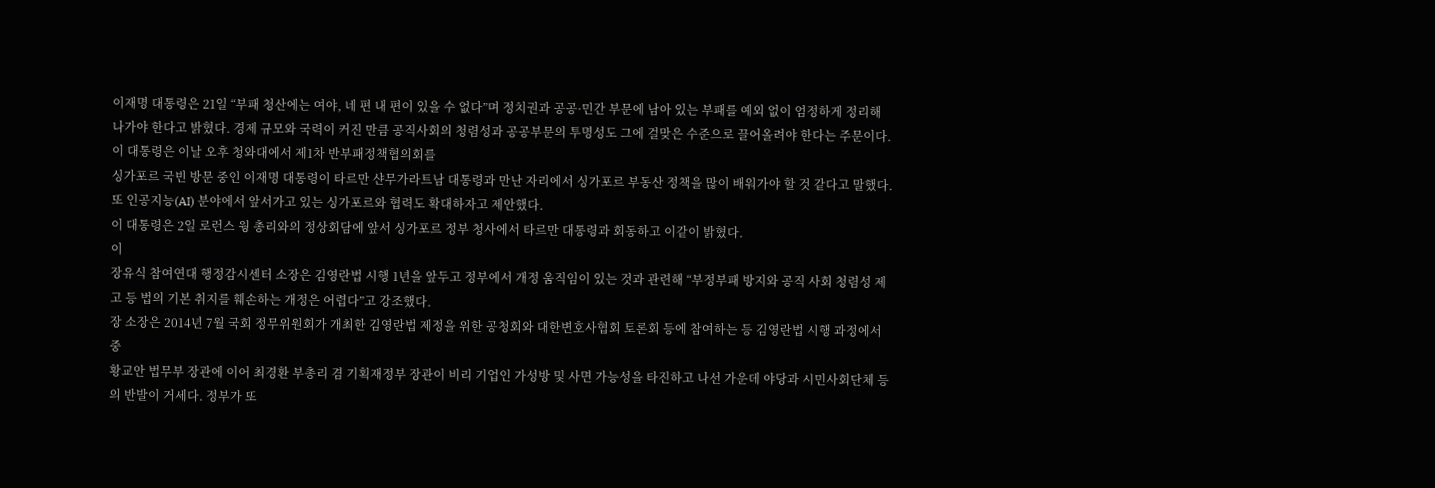이재명 대통령은 21일 “부패 청산에는 여야, 네 편 내 편이 있을 수 없다”며 정치권과 공공·민간 부문에 남아 있는 부패를 예외 없이 엄정하게 정리해 나가야 한다고 밝혔다. 경제 규모와 국력이 커진 만큼 공직사회의 청렴성과 공공부문의 투명성도 그에 걸맞은 수준으로 끌어올려야 한다는 주문이다.
이 대통령은 이날 오후 청와대에서 제1차 반부패정책협의회를
싱가포르 국빈 방문 중인 이재명 대통령이 타르만 샨무가라트남 대통령과 만난 자리에서 싱가포르 부동산 정책을 많이 배워가야 할 것 같다고 말했다. 또 인공지능(AI) 분야에서 앞서가고 있는 싱가포르와 협력도 확대하자고 제안했다.
이 대통령은 2일 로런스 웡 총리와의 정상회담에 앞서 싱가포르 정부 청사에서 타르만 대통령과 회동하고 이같이 밝혔다.
이
장유식 참여연대 행정감시센터 소장은 김영란법 시행 1년을 앞두고 정부에서 개정 움직임이 있는 것과 관련해 “부정부패 방지와 공직 사회 청렴성 제고 등 법의 기본 취지를 훼손하는 개정은 어렵다”고 강조했다.
장 소장은 2014년 7월 국회 정무위원회가 개최한 김영란법 제정을 위한 공청회와 대한변호사협회 토론회 등에 참여하는 등 김영란법 시행 과정에서 중
황교안 법무부 장관에 이어 최경환 부총리 겸 기획재정부 장관이 비리 기업인 가성방 및 사면 가능성을 타진하고 나선 가운데 야당과 시민사회단체 등의 반발이 거세다. 정부가 또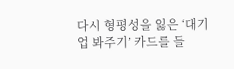다시 형평성을 잃은 ‘대기업 봐주기’ 카드를 들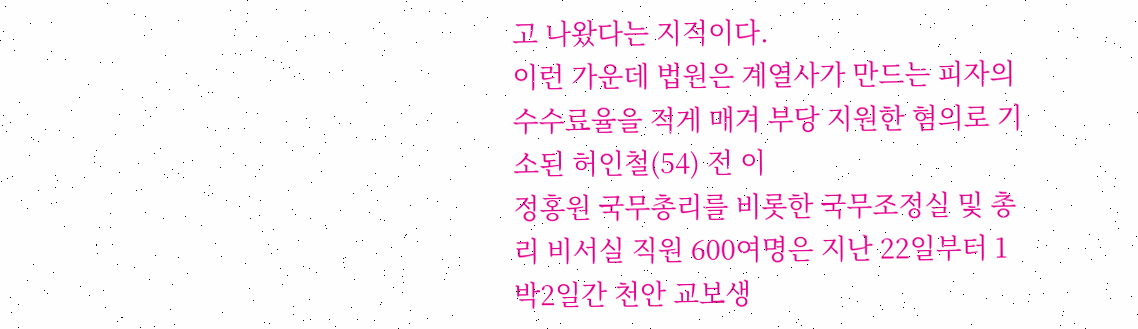고 나왔다는 지적이다.
이런 가운데 법원은 계열사가 만드는 피자의 수수료율을 적게 매겨 부당 지원한 혐의로 기소된 허인철(54) 전 이
정홍원 국무총리를 비롯한 국무조정실 및 총리 비서실 직원 600여명은 지난 22일부터 1박2일간 천안 교보생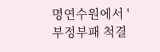명연수원에서 '부정부패 척결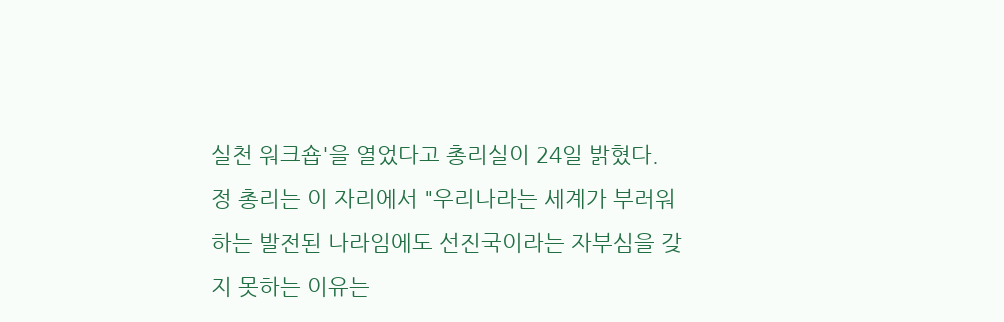실천 워크숍'을 열었다고 총리실이 24일 밝혔다.
정 총리는 이 자리에서 "우리나라는 세계가 부러워하는 발전된 나라임에도 선진국이라는 자부심을 갖지 못하는 이유는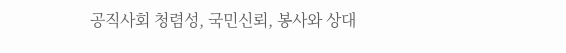공직사회 청렴성, 국민신뢰, 봉사와 상대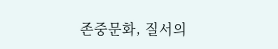존중문화, 질서의